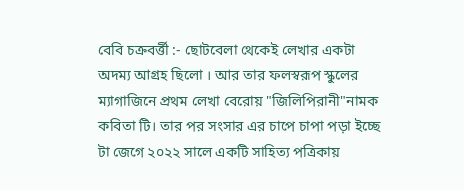বেবি চক্রবর্ত্তী :- ছোটবেলা থেকেই লেখার একটা অদম্য আগ্রহ ছিলো । আর তার ফলস্বরূপ স্কুলের ম্যাগাজিনে প্রথম লেখা বেরোয় "জিলিপিরানী"নামক কবিতা টি। তার পর সংসার এর চাপে চাপা পড়া ইচ্ছে টা জেগে ২০২২ সালে একটি সাহিত্য পত্রিকায়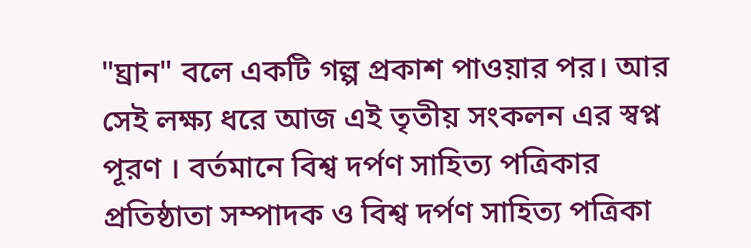"ঘ্রান" বলে একটি গল্প প্রকাশ পাওয়ার পর। আর সেই লক্ষ্য ধরে আজ এই তৃতীয় সংকলন এর স্বপ্ন পূরণ । বর্তমানে বিশ্ব দর্পণ সাহিত্য পত্রিকার প্রতিষ্ঠাতা সম্পাদক ও বিশ্ব দর্পণ সাহিত্য পত্রিকা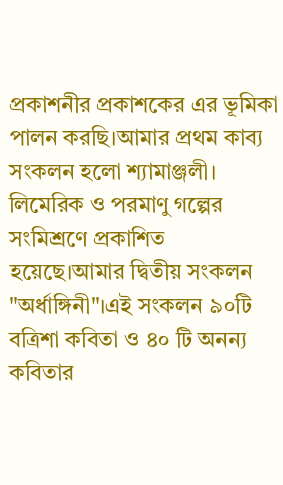প্রকাশনীর প্রকাশকের এর ভূমিকা পালন করছি।আমার প্রথম কাব্য সংকলন হলো শ্যামাঞ্জলী। লিমেরিক ও পরমাণু গল্পের সংমিশ্রণে প্রকাশিত হয়েছে।আমার দ্বিতীয় সংকলন "অর্ধাঙ্গিনী"।এই সংকলন ৯০টি বত্রিশা কবিতা ও ৪০ টি অনন্য কবিতার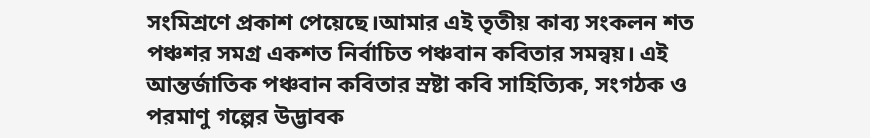সংমিশ্রণে প্রকাশ পেয়েছে।আমার এই তৃতীয় কাব্য সংকলন শত পঞ্চশর সমগ্ৰ একশত নির্বাচিত পঞ্চবান কবিতার সমন্বয়। এই আন্তর্জাতিক পঞ্চবান কবিতার স্রষ্টা কবি সাহিত্যিক, সংগঠক ও পরমাণু গল্পের উদ্ভাবক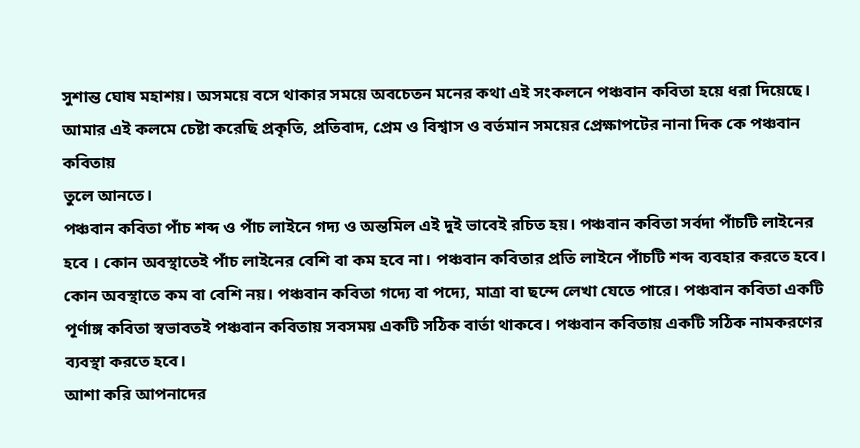সুশান্ত ঘোষ মহাশয়। অসময়ে বসে থাকার সময়ে অবচেতন মনের কথা এই সংকলনে পঞ্চবান কবিতা হয়ে ধরা দিয়েছে। আমার এই কলমে চেষ্টা করেছি প্রকৃতি, প্রতিবাদ, প্রেম ও বিশ্বাস ও বর্তমান সময়ের প্রেক্ষাপটের নানা দিক কে পঞ্চবান কবিতায়
তুলে আনতে।
পঞ্চবান কবিতা পাঁচ শব্দ ও পাঁচ লাইনে গদ্য ও অন্তমিল এই দুই ভাবেই রচিত হয়। পঞ্চবান কবিতা সর্বদা পাঁচটি লাইনের হবে । কোন অবস্থাতেই পাঁচ লাইনের বেশি বা কম হবে না। পঞ্চবান কবিতার প্রতি লাইনে পাঁচটি শব্দ ব্যবহার করতে হবে। কোন অবস্থাতে কম বা বেশি নয়। পঞ্চবান কবিতা গদ্যে বা পদ্যে, মাত্রা বা ছন্দে লেখা যেতে পারে। পঞ্চবান কবিতা একটি পূর্ণাঙ্গ কবিতা স্বভাবতই পঞ্চবান কবিতায় সবসময় একটি সঠিক বার্তা থাকবে। পঞ্চবান কবিতায় একটি সঠিক নামকরণের ব্যবস্থা করতে হবে।
আশা করি আপনাদের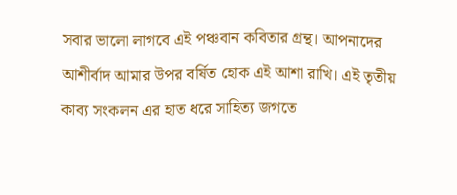সবার ভালো লাগবে এই পঞ্চবান কবিতার গ্ৰন্থ। আপনাদের আশীর্বাদ আমার উপর বর্ষিত হোক এই আশা রাখি। এই তৃতীয় কাব্য সংকলন এর হাত ধরে সাহিত্য জগতে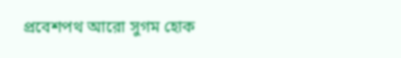প্রবেশপথ আরো সুগম হোক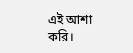এই আশা করি।